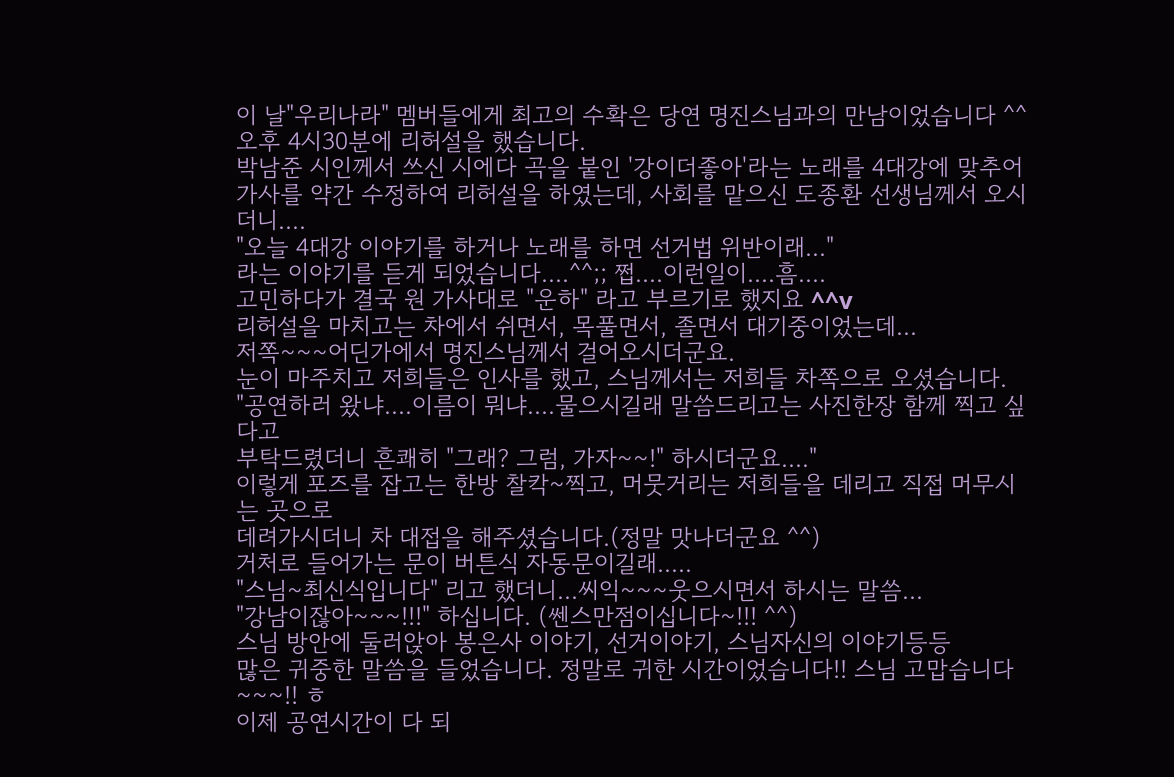이 날"우리나라" 멤버들에게 최고의 수확은 당연 명진스님과의 만남이었습니다 ^^
오후 4시30분에 리허설을 했습니다.
박남준 시인께서 쓰신 시에다 곡을 붙인 '강이더좋아'라는 노래를 4대강에 맞추어 가사를 약간 수정하여 리허설을 하였는데, 사회를 맡으신 도종환 선생님께서 오시더니....
"오늘 4대강 이야기를 하거나 노래를 하면 선거법 위반이래..."
라는 이야기를 듣게 되었습니다....^^;; 쩝....이런일이....흠....
고민하다가 결국 원 가사대로 "운하" 라고 부르기로 했지요 ^^v
리허설을 마치고는 차에서 쉬면서, 목풀면서, 졸면서 대기중이었는데...
저쪽~~~어딘가에서 명진스님께서 걸어오시더군요.
눈이 마주치고 저희들은 인사를 했고, 스님께서는 저희들 차쪽으로 오셨습니다.
"공연하러 왔냐....이름이 뭐냐....물으시길래 말씀드리고는 사진한장 함께 찍고 싶다고
부탁드렸더니 흔쾌히 "그래? 그럼, 가자~~!" 하시더군요...."
이렇게 포즈를 잡고는 한방 찰칵~찍고, 머뭇거리는 저희들을 데리고 직접 머무시는 곳으로
데려가시더니 차 대접을 해주셨습니다.(정말 맛나더군요 ^^)
거처로 들어가는 문이 버튼식 자동문이길래.....
"스님~최신식입니다" 리고 했더니...씨익~~~웃으시면서 하시는 말씀...
"강남이잖아~~~!!!" 하십니다. (쎈스만점이십니다~!!! ^^)
스님 방안에 둘러앉아 봉은사 이야기, 선거이야기, 스님자신의 이야기등등
많은 귀중한 말씀을 들었습니다. 정말로 귀한 시간이었습니다!! 스님 고맙습니다~~~!! ㅎ
이제 공연시간이 다 되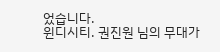었습니다.
윈디시티. 권진원 님의 무대가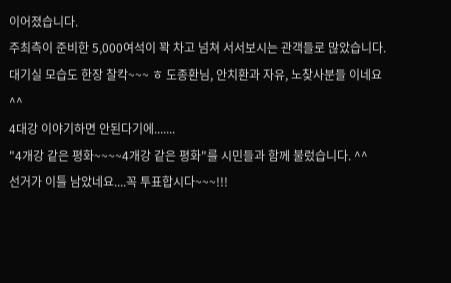이어졌습니다.
주최측이 준비한 5,000여석이 꽉 차고 넘쳐 서서보시는 관객들로 많았습니다.
대기실 모습도 한장 찰칵~~~ ㅎ 도종환님, 안치환과 자유, 노찾사분들 이네요 ^^
4대강 이야기하면 안된다기에.......
"4개강 같은 평화~~~~4개강 같은 평화"를 시민들과 함께 불렀습니다. ^^
선거가 이틀 남았네요....꼭 투표합시다~~~!!!